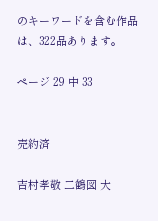のキーワードを含む作品は、322品あります。

ページ 29 中 33


売約済

吉村孝敬 二鶴図 大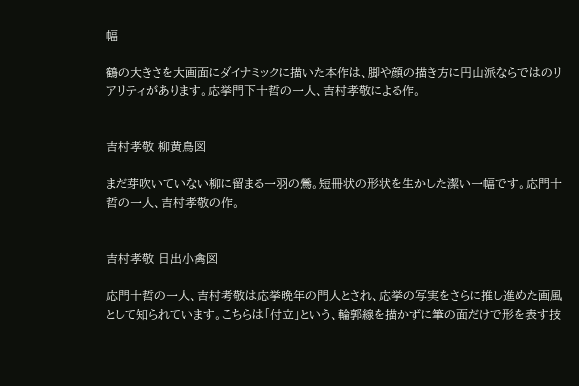幅

鶴の大きさを大画面にダイナミックに描いた本作は、脚や顔の描き方に円山派ならではのリアリティがあります。応挙門下十哲の一人、吉村孝敬による作。


吉村孝敬 柳黄鳥図

まだ芽吹いていない柳に留まる一羽の鶯。短冊状の形状を生かした潔い一幅です。応門十哲の一人、吉村孝敬の作。


吉村孝敬 日出小禽図

応門十哲の一人、吉村考敬は応挙晩年の門人とされ、応挙の写実をさらに推し進めた画風として知られています。こちらは「付立」という、輪郭線を描かずに筆の面だけで形を表す技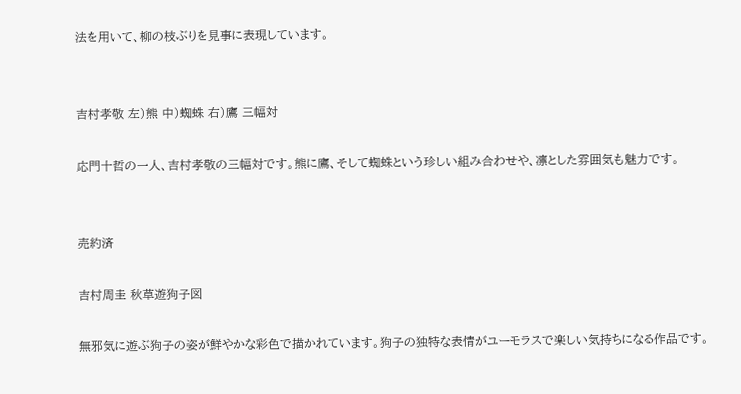法を用いて、柳の枝ぶりを見事に表現しています。


吉村孝敬 左)熊 中)蜘蛛 右)鷹 三幅対

応門十哲の一人、吉村孝敬の三幅対です。熊に鷹、そして蜘蛛という珍しい組み合わせや、凛とした雰囲気も魅力です。


売約済

吉村周圭 秋草遊狗子図

無邪気に遊ぶ狗子の姿が鮮やかな彩色で描かれています。狗子の独特な表情がユーモラスで楽しい気持ちになる作品です。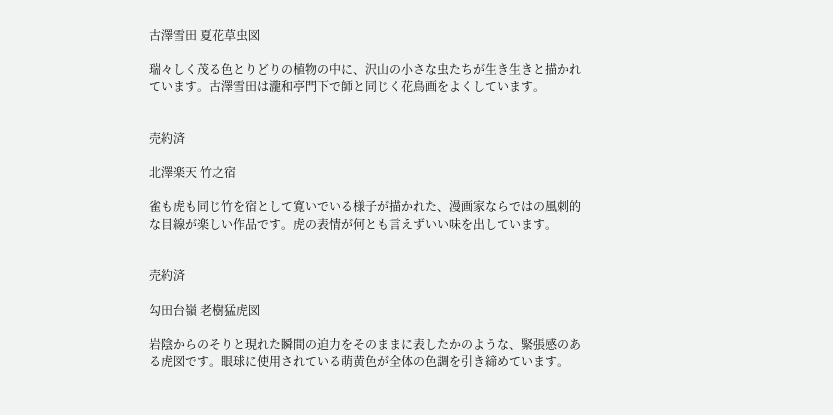古澤雪田 夏花草虫図

瑞々しく茂る色とりどりの植物の中に、沢山の小さな虫たちが生き生きと描かれています。古澤雪田は瀧和亭門下で師と同じく花鳥画をよくしています。


売約済

北澤楽天 竹之宿

雀も虎も同じ竹を宿として寛いでいる様子が描かれた、漫画家ならではの風刺的な目線が楽しい作品です。虎の表情が何とも言えずいい味を出しています。


売約済

勾田台嶺 老樹猛虎図

岩陰からのそりと現れた瞬間の迫力をそのままに表したかのような、緊張感のある虎図です。眼球に使用されている萌黄色が全体の色調を引き締めています。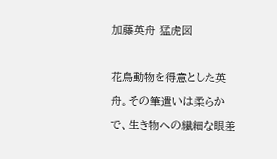加藤英舟 猛虎図

花鳥動物を得意とした英舟。その筆遣いは柔らかで、生き物への繊細な眼差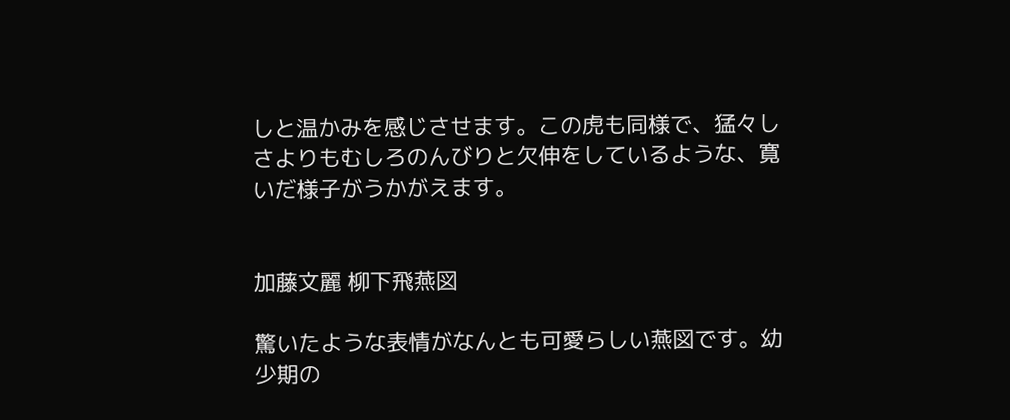しと温かみを感じさせます。この虎も同様で、猛々しさよりもむしろのんびりと欠伸をしているような、寛いだ様子がうかがえます。


加藤文麗 柳下飛燕図

驚いたような表情がなんとも可愛らしい燕図です。幼少期の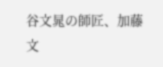谷文晁の師匠、加藤文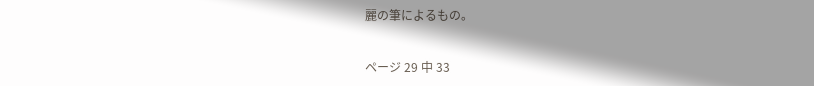麗の筆によるもの。


ページ 29 中 33